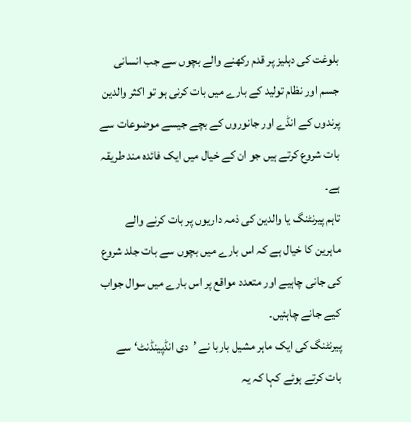بلوغت کی دہلیز پر قدم رکھنے والے بچوں سے جب انسانی جسم اور نظام تولید کے بارے میں بات کرنی ہو تو اکثر والدین پرندوں کے انڈے اور جانوروں کے بچے جیسے موضوعات سے بات شروع کرتے ہیں جو ان کے خیال میں ایک فائدہ مند طریقہ ہے۔
تاہم پیرنٹنگ یا والدین کی ذمہ داریوں پر بات کرنے والے ماہرین کا خیال ہے کہ اس بارے میں بچوں سے بات جلد شروع کی جانی چاہیے اور متعدد مواقع پر اس بارے میں سوال جواب کیے جانے چاہئیں۔
پیرنٹنگ کی ایک ماہر مشیل باربا نے ’دی انڈپینڈنٹ‘ سے بات کرتے ہوئے کہا کہ یہ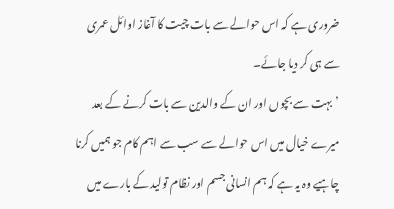ضروری ہے کہ اس حوالے سے بات چیت کا آغاز اوائل عمری سے ہی کر دیا جائے۔
’بہت سے بچوں اور ان کے والدین سے بات کرنے کے بعد میرے خیال میں اس حوالے سے سب سے اہم کام جو ہمیں کرنا چاہیے وہ یہ ہے کہ ہم انسانی جسم اور نظام تولید کے بارے میں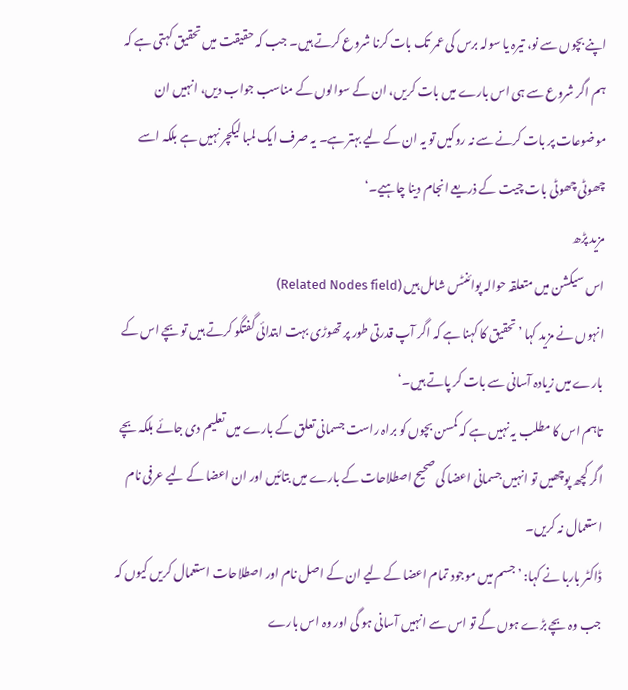اپنے بچوں سے نو، تیرہ یا سولہ برس کی عمر تک بات کرنا شروع کرتے ہیں۔ جب کہ حقیقت میں تحقیق کہتی ہے کہ ہم اگر شروع سے ہی اس بارے میں بات کریں، ان کے سوالوں کے مناسب جواب دیں، انہیں ان موضوعات پر بات کرنے سے نہ روکیں تو یہ ان کے لیے بہتر ہے۔ یہ صرف ایک لمبا لیکچر نہیں ہے بلکہ اسے چھوٹی چھوٹی بات چیت کے ذریعے انجام دینا چاہیے۔‘
مزید پڑھ
اس سیکشن میں متعلقہ حوالہ پوائنٹس شامل ہیں (Related Nodes field)
انہوں نے مزید کہا ’تحقیق کا کہنا ہے کہ اگر آپ قدرتی طور پر تھوڑی بہت ابتدائی گفتگو کرتے ہیں تو بچے اس کے بارے میں زیادہ آسانی سے بات کر پاتے ہیں۔‘
تاہم اس کا مطلب یہ نہیں ہے کہ کمسن بچوں کو براہ راست جسمانی تعلق کے بارے میں تعلیم دی جائے بلکہ بچے اگر کچھ پوچھیں تو انہیں جسمانی اعضا کی صحیح اصطلاحات کے بارے میں بتائیں اور ان اعضا کے لیے عرفی نام استعمال نہ کریں۔
ڈاکٹر باربا نے کہا: ’جسم میں موجود تمام اعضا کے لیے ان کے اصل نام اور اصطلاحات استعمال کریں کیوں کہ جب وہ بچے بڑے ہوں گے تو اس سے انہیں آسانی ہو گی اور وہ اس بارے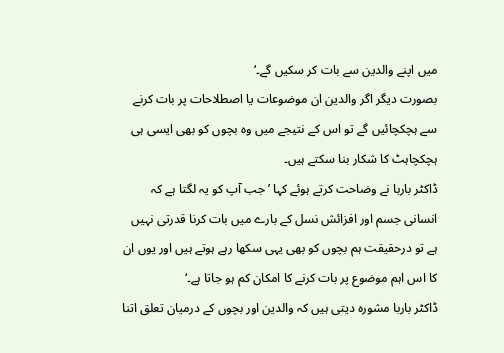میں اپنے والدین سے بات کر سکیں گے۔‘
بصورت دیگر اگر والدین ان موضوعات یا اصطلاحات پر بات کرنے سے ہچکچائیں گے تو اس کے نتیجے میں وہ بچوں کو بھی ایسی ہی ہچکچاہٹ کا شکار بنا سکتے ہیں۔
ڈاکٹر باربا نے وضاحت کرتے ہوئے کہا ’جب آپ کو یہ لگتا ہے کہ انسانی جسم اور افزائش نسل کے بارے میں بات کرنا قدرتی نہیں ہے تو درحقیقت ہم بچوں کو بھی یہی سکھا رہے ہوتے ہیں اور یوں ان کا اس اہم موضوع پر بات کرنے کا امکان کم ہو جاتا ہے۔‘
ڈاکٹر باربا مشورہ دیتی ہیں کہ والدین اور بچوں کے درمیان تعلق اتنا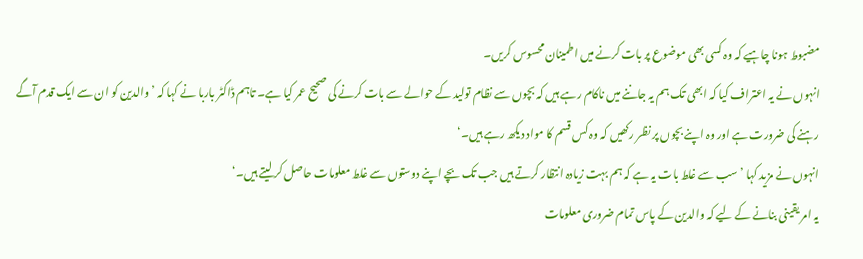مضبوط ہونا چاہیے کہ وہ کسی بھی موضوع پر بات کرنے میں اطمینان محسوس کریں۔
انہوں نے یہ اعتراف کیا کہ ابھی تک ہم یہ جاننے میں ناکام رہے ہیں کہ بچوں سے نظام تولید کے حوالے سے بات کرنے کی صحیح عمر کیا ہے۔ تاہم ڈاکٹر باربا نے کہا کہ ’والدین کو ان سے ایک قدم آگے رہنے کی ضرورت ہے اور وہ اپنے بچوں پر نظر رکھیں کہ وہ کس قسم کا مواد دیکھ رہے ہیں۔‘
انہوں نے مزید کہا ’سب سے غلط بات یہ ہے کہ ہم بہت زیادہ انتظار کرتے ہیں جب تک بچے اپنے دوستوں سے غلط معلومات حاصل کر لیتے ہیں۔‘
یہ امر یقینی بنانے کے لیے کہ والدین کے پاس تمام ضروری معلومات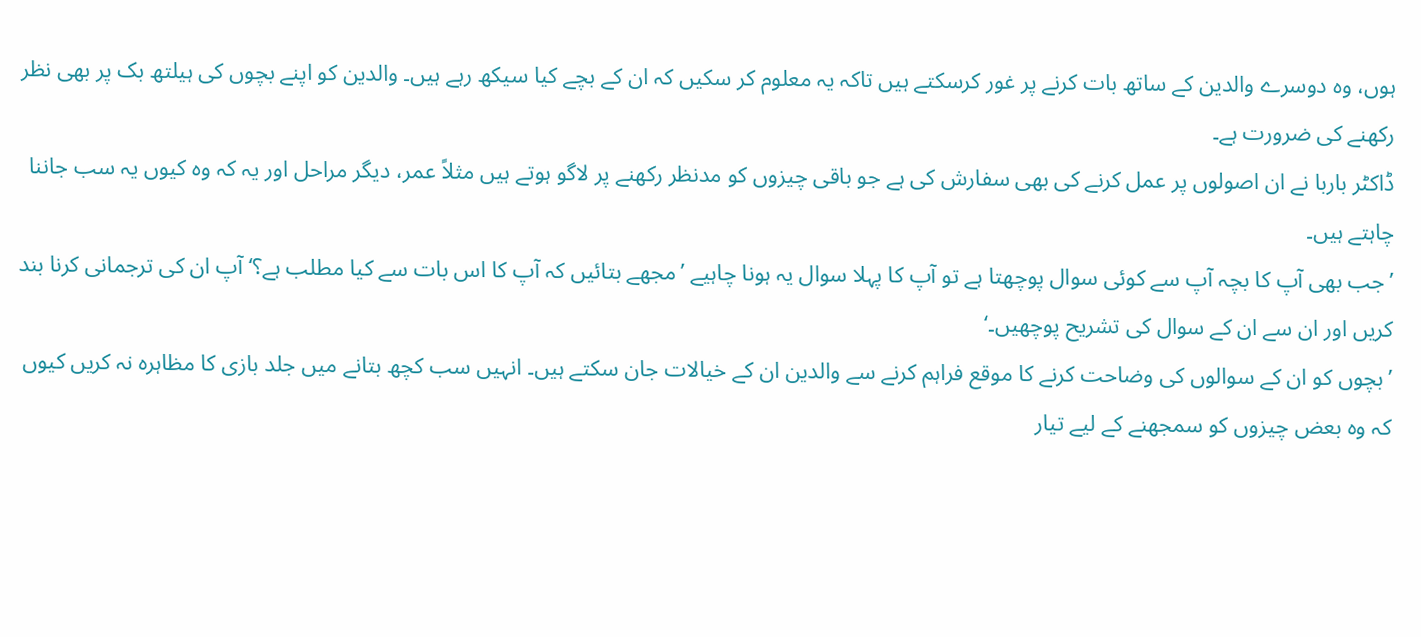ہوں، وہ دوسرے والدین کے ساتھ بات کرنے پر غور کرسکتے ہیں تاکہ یہ معلوم کر سکیں کہ ان کے بچے کیا سیکھ رہے ہیں۔ والدین کو اپنے بچوں کی ہیلتھ بک پر بھی نظر رکھنے کی ضرورت ہے۔
ڈاکٹر باربا نے ان اصولوں پر عمل کرنے کی بھی سفارش کی ہے جو باقی چیزوں کو مدنظر رکھنے پر لاگو ہوتے ہیں مثلاً عمر، دیگر مراحل اور یہ کہ وہ کیوں یہ سب جاننا چاہتے ہیں۔
’جب بھی آپ کا بچہ آپ سے کوئی سوال پوچھتا ہے تو آپ کا پہلا سوال یہ ہونا چاہیے ’مجھے بتائیں کہ آپ کا اس بات سے کیا مطلب ہے؟‘ آپ ان کی ترجمانی کرنا بند کریں اور ان سے ان کے سوال کی تشریح پوچھیں۔‘
’بچوں کو ان کے سوالوں کی وضاحت کرنے کا موقع فراہم کرنے سے والدین ان کے خیالات جان سکتے ہیں۔ انہیں سب کچھ بتانے میں جلد بازی کا مظاہرہ نہ کریں کیوں کہ وہ بعض چیزوں کو سمجھنے کے لیے تیار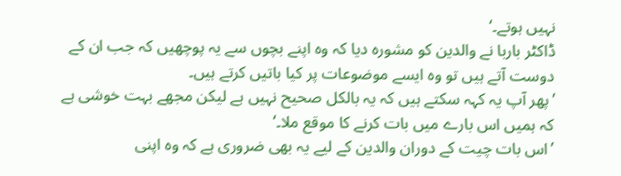نہیں ہوتے۔‘
ڈاکٹر باربا نے والدین کو مشورہ دیا کہ وہ اپنے بچوں سے یہ پوچھیں کہ جب ان کے دوست آتے ہیں تو وہ ایسے موضوعات پر کیا باتیں کرتے ہیں۔
’پھر آپ یہ کہہ سکتے ہیں کہ یہ بالکل صحیح نہیں ہے لیکن مجھے بہت خوشی ہے کہ ہمیں اس بارے میں بات کرنے کا موقع ملا۔‘
’اس بات چیت کے دوران والدین کے لیے یہ بھی ضروری ہے کہ وہ اپنی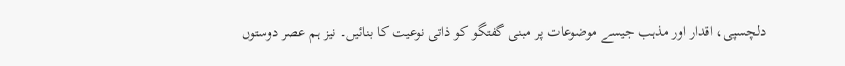دلچسپی، اقدار اور مذہب جیسے موضوعات پر مبنی گفتگو کو ذاتی نوعیت کا بنائیں۔ نیز ہم عصر دوستوں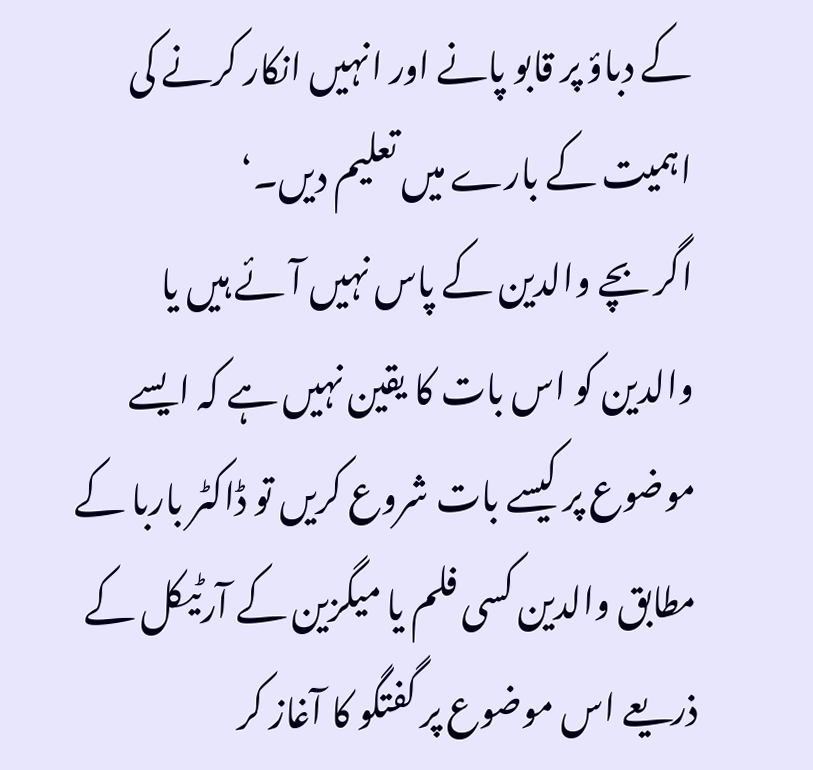کے دباؤ پر قابو پانے اور انہیں انکار کرنے کی اہمیت کے بارے میں تعلیم دیں۔‘
اگر بچے والدین کے پاس نہیں آئے ہیں یا والدین کو اس بات کا یقین نہیں ہے کہ ایسے موضوع پر کیسے بات شروع کریں تو ڈاکٹر باربا کے مطابق والدین کسی فلم یا میگزین کے آرٹیکل کے ذریعے اس موضوع پر گفتگو کا آغاز کر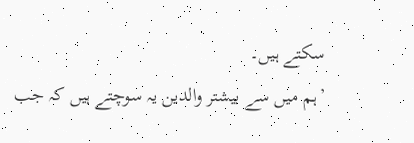سکتے ہیں۔
’ہم میں سے بیشتر والدین یہ سوچتے ہیں کہ جب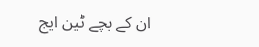ان کے بچے ٹین ایج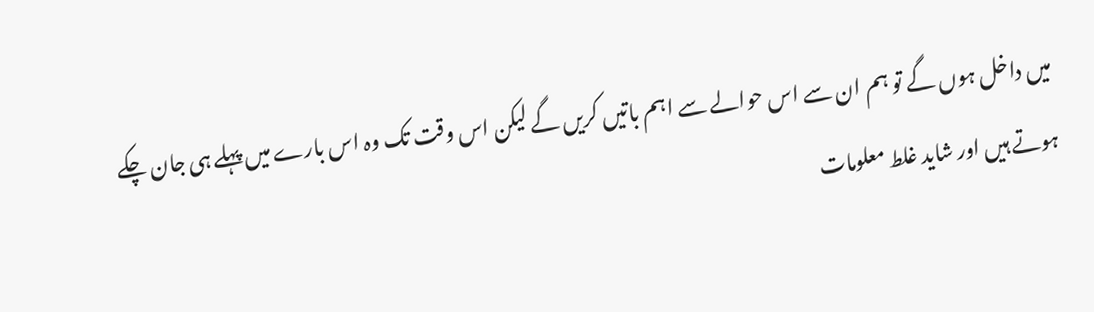میں داخل ہوں گے تو ہم ان سے اس حوالے سے اہم باتیں کریں گے لیکن اس وقت تک وہ اس بارے میں پہلے ہی جان چکے ہوتے ہیں اور شاید غلط معلومات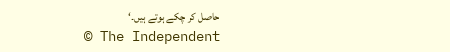حاصل کر چکے ہوتے ہیں۔‘
© The Independent